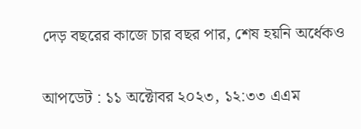দেড় বছরের কাজে চার বছর পার, শেষ হয়নি অর্ধেকও

আপডেট : ১১ অক্টোবর ২০২৩, ১২:৩৩ এএম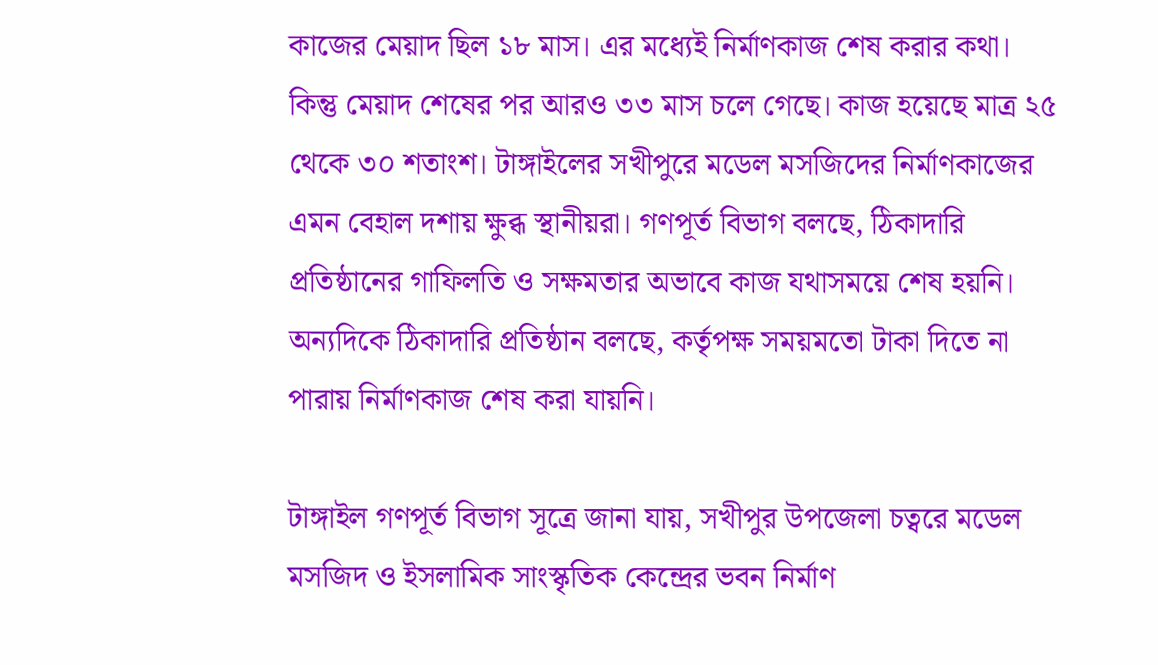কাজের মেয়াদ ছিল ১৮ মাস। এর মধ্যেই নির্মাণকাজ শেষ করার কথা। কিন্তু মেয়াদ শেষের পর আরও ৩৩ মাস চলে গেছে। কাজ হয়েছে মাত্র ২৫ থেকে ৩০ শতাংশ। টাঙ্গাইলের সখীপুরে মডেল মসজিদের নির্মাণকাজের এমন বেহাল দশায় ক্ষুব্ধ স্থানীয়রা। গণপূর্ত বিভাগ বলছে, ঠিকাদারি প্রতিষ্ঠানের গাফিলতি ও সক্ষমতার অভাবে কাজ যথাসময়ে শেষ হয়নি। অন্যদিকে ঠিকাদারি প্রতিষ্ঠান বলছে, কর্তৃপক্ষ সময়মতো টাকা দিতে না পারায় নির্মাণকাজ শেষ করা যায়নি।

টাঙ্গাইল গণপূর্ত বিভাগ সূত্রে জানা যায়, সখীপুর উপজেলা চত্বরে মডেল মসজিদ ও ইসলামিক সাংস্কৃতিক কেন্দ্রের ভবন নির্মাণ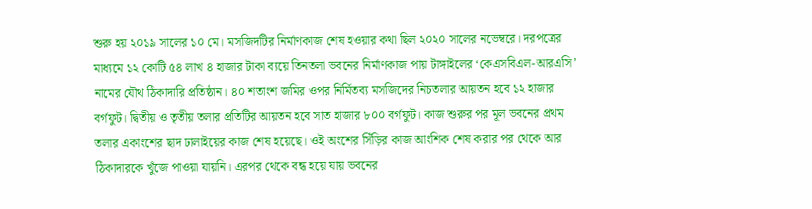শুরু হয় ২০১৯ সালের ১০ মে। মসজিদটির নির্মাণকাজ শেষ হওয়ার কথা ছিল ২০২০ সালের নভেম্বরে। দরপত্রের মাধ্যমে ১২ কোটি ৫৪ লাখ ৪ হাজার টাকা ব্যয়ে তিনতলা ভবনের নির্মাণকাজ পায় টাঙ্গাইলের ‘কেএসবিএল-আরএসি’ নামের যৌথ ঠিকাদারি প্রতিষ্ঠান। ৪০ শতাংশ জমির ওপর নির্মিতব্য মসজিদের নিচতলার আয়তন হবে ১২ হাজার বর্গফুট। দ্বিতীয় ও তৃতীয় তলার প্রতিটির আয়তন হবে সাত হাজার ৮০০ বর্গফুট। কাজ শুরুর পর মূল ভবনের প্রথম তলার একাংশের ছাদ ঢালাইয়ের কাজ শেষ হয়েছে। ওই অংশের সিঁড়ির কাজ আংশিক শেষ করার পর থেকে আর ঠিকাদারকে খুঁজে পাওয়া যায়নি। এরপর থেকে বন্ধ হয়ে যায় ভবনের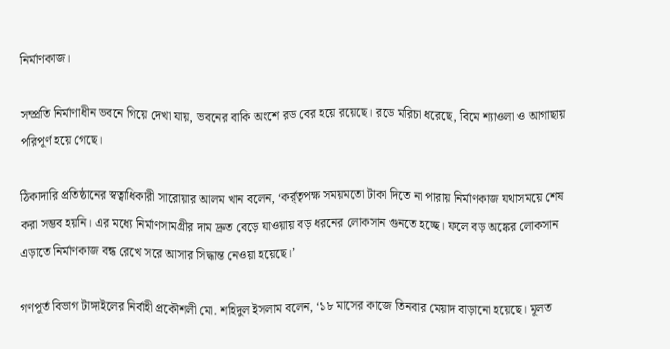নির্মাণকাজ।

সম্প্রতি নির্মাণাধীন ভবনে গিয়ে দেখা যায়, ভবনের বাকি অংশে রড বের হয়ে রয়েছে। রডে মরিচা ধরেছে, বিমে শ্যাওলা ও আগাছায় পরিপূর্ণ হয়ে গেছে।

ঠিকাদারি প্রতিষ্ঠানের স্বত্বাধিকারী সারোয়ার আলম খান বলেন, ‘কর্র্তৃপক্ষ সময়মতো টাকা দিতে না পারায় নির্মাণকাজ যথাসময়ে শেষ করা সম্ভব হয়নি। এর মধ্যে নির্মাণসামগ্রীর দাম দ্রুত বেড়ে যাওয়ায় বড় ধরনের লোকসান গুনতে হচ্ছে। ফলে বড় অঙ্কের লোকসান এড়াতে নির্মাণকাজ বন্ধ রেখে সরে আসার সিদ্ধান্ত নেওয়া হয়েছে।’

গণপূর্ত বিভাগ টাঙ্গাইলের নির্বাহী প্রকৌশলী মো. শহিদুল ইসলাম বলেন, ‘১৮ মাসের কাজে তিনবার মেয়াদ বাড়ানো হয়েছে। মূলত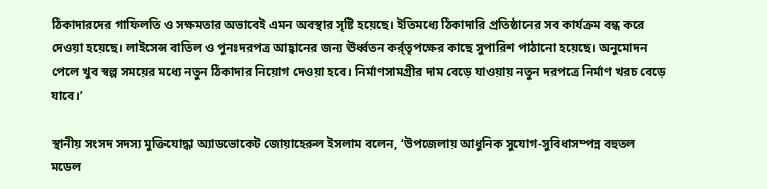ঠিকাদারদের গাফিলতি ও সক্ষমতার অভাবেই এমন অবস্থার সৃষ্টি হয়েছে। ইতিমধ্যে ঠিকাদারি প্রতিষ্ঠানের সব কার্যক্রম বন্ধ করে দেওয়া হয়েছে। লাইসেন্স বাতিল ও পুনঃদরপত্র আহ্বানের জন্য ঊর্ধ্বতন কর্র্তৃপক্ষের কাছে সুপারিশ পাঠানো হয়েছে। অনুমোদন পেলে খুব স্বল্প সময়ের মধ্যে নতুন ঠিকাদার নিয়োগ দেওয়া হবে। নির্মাণসামগ্রীর দাম বেড়ে যাওয়ায় নতুন দরপত্রে নির্মাণ খরচ বেড়ে যাবে।’

স্থানীয় সংসদ সদস্য মুক্তিযোদ্ধা অ্যাডভোকেট জোয়াহেরুল ইসলাম বলেন, ‘উপজেলায় আধুনিক সুযোগ-সুবিধাসম্পন্ন বহুতল মডেল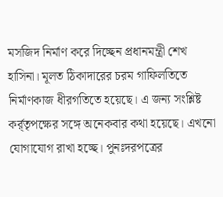মসজিদ নির্মাণ করে দিচ্ছেন প্রধানমন্ত্রী শেখ হাসিনা। মূলত ঠিকাদারের চরম গাফিলতিতে নির্মাণকাজ ধীরগতিতে হয়েছে। এ জন্য সংশ্লিষ্ট কর্র্তৃপক্ষের সঙ্গে অনেকবার কথা হয়েছে। এখনো যোগাযোগ রাখা হচ্ছে। পুনঃদরপত্রের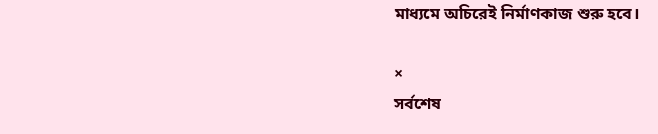মাধ্যমে অচিরেই নির্মাণকাজ শুরু হবে।

×
সর্বশেষ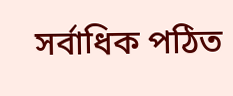সর্বাধিক পঠিত